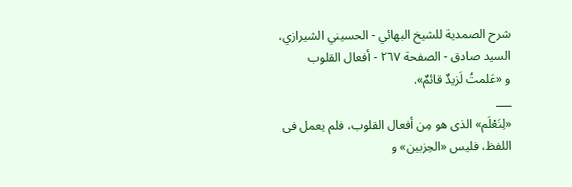شرح الصمدية للشيخ البهائي - الحسيني الشيرازي، السيد صادق - الصفحة ٢٦٧ - أفعال القلوب
و «عَلمتُ لَزيدٌ قائمٌ».
___
«لِنَعْلَم» الذى هو مِن أفعال القلوب، فلم يعمل فى اللفظ، فليس «الحِزبين» و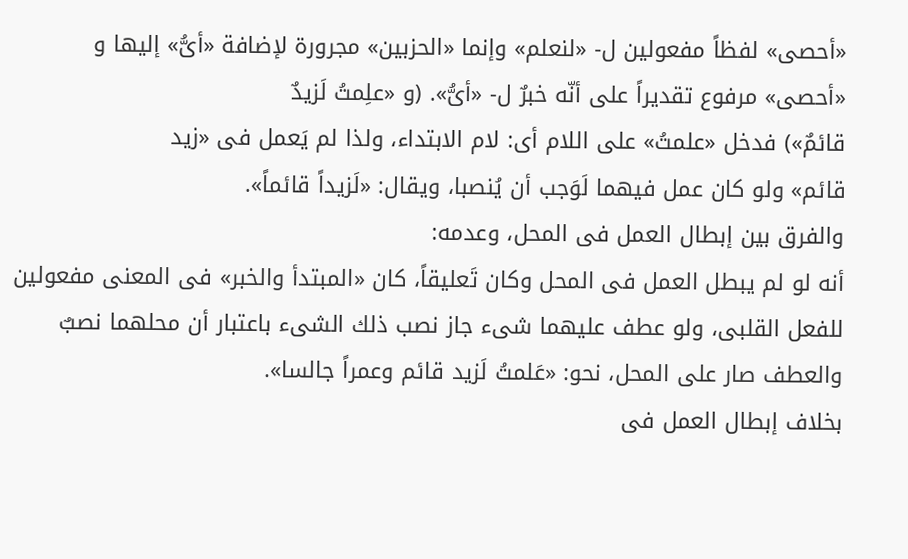«أحصى» لفظاً مفعولين ل- «لنعلم» وإنما «الحزبين» مجرورة لإضافة «أىُّ» إليها و
«أحصى» مرفوع تقديراً على أنّه خبرٌ ل- «أىُّ». (و «علِمتُ لَزيدٌ
قائمٌ») فدخل «علمتُ» على اللام أى: لام الابتداء، ولذا لم يَعمل فى «زيد
قائم» ولو كان عمل فيهما لَوَجب أن يُنصبا، ويقال: «لَزيداً قائماً».
والفرق بين إبطال العمل فى المحل، وعدمه:
أنه لو لم يبطل العمل فى المحل وكان تَعليقاً، كان «المبتدأ والخبر» فى المعنى مفعولين للفعل القلبى، ولو عطف عليهما شىء جاز نصب ذلك الشىء باعتبار أن محلهما نصبٌ والعطف صار على المحل، نحو: «عَلمتُ لَزيد قائم وعمراً جالسا».
بخلاف إبطال العمل فى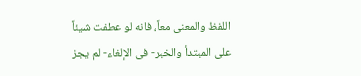اللفظ والمعنى معاً، فانه لو عطفت شيئاً على المبتدأ والخبر- فى الإلغاء- لم يجز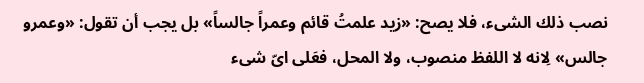نصب ذلك الشىء، فلا يصح: «زيد علمتُ قائم وعمراً جالساً» بل يجب أن تقول: «وعمرو جالس» لِانه لا اللفظ منصوب، ولا المحل، فعَلى اىّ شىء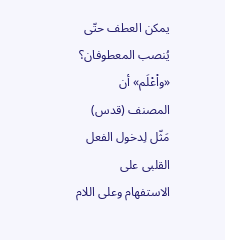يمكن العطف حتّى يُنصب المعطوفان؟
«واْعْلَم» أن المصنف (قدس) مَثّل لِدخول الفعل القلبى على الاستفهام وعلى اللام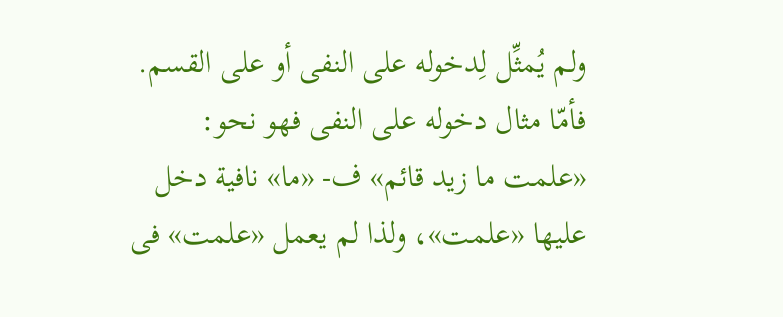ولم يُمثِّل لِدخوله على النفى أو على القسم.
فأمّا مثال دخوله على النفى فهو نحو: «علمت ما زيد قائم» ف- «ما» نافية دخل عليها «علمت»، ولذا لم يعمل «علمت» فى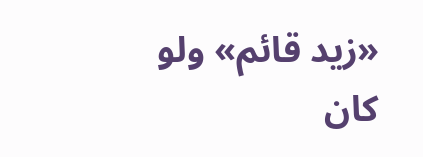«زيد قائم» ولو كان